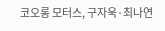코오롱 모터스, 구자욱·최나연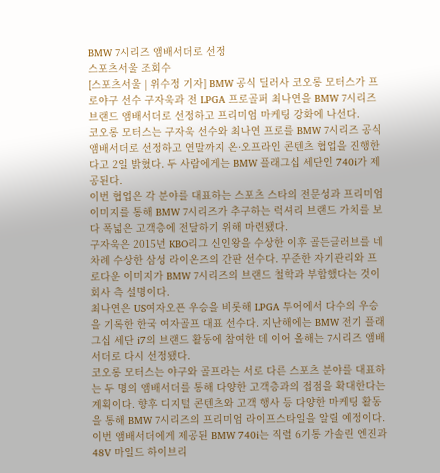BMW 7시리즈 앰배서더로 선정
스포츠서울 조회수
[스포츠서울 | 위수정 기자] BMW 공식 딜러사 코오롱 모터스가 프로야구 선수 구자욱과 전 LPGA 프로골퍼 최나연을 BMW 7시리즈 브랜드 앰배서더로 선정하고 프리미엄 마케팅 강화에 나선다.
코오롱 모터스는 구자욱 선수와 최나연 프로를 BMW 7시리즈 공식 앰배서더로 선정하고 연말까지 온·오프라인 콘텐츠 협업을 진행한다고 2일 밝혔다. 두 사람에게는 BMW 플래그십 세단인 740i가 제공된다.
이번 협업은 각 분야를 대표하는 스포츠 스타의 전문성과 프리미엄 이미지를 통해 BMW 7시리즈가 추구하는 럭셔리 브랜드 가치를 보다 폭넓은 고객층에 전달하기 위해 마련됐다.
구자욱은 2015년 KBO리그 신인왕을 수상한 이후 골든글러브를 네 차례 수상한 삼성 라이온즈의 간판 선수다. 꾸준한 자기관리와 프로다운 이미지가 BMW 7시리즈의 브랜드 철학과 부합했다는 것이 회사 측 설명이다.
최나연은 US여자오픈 우승을 비롯해 LPGA 투어에서 다수의 우승을 기록한 한국 여자골프 대표 선수다. 지난해에는 BMW 전기 플래그십 세단 i7의 브랜드 활동에 참여한 데 이어 올해는 7시리즈 앰배서더로 다시 선정됐다.
코오롱 모터스는 야구와 골프라는 서로 다른 스포츠 분야를 대표하는 두 명의 앰배서더를 통해 다양한 고객층과의 접점을 확대한다는 계획이다. 향후 디지털 콘텐츠와 고객 행사 등 다양한 마케팅 활동을 통해 BMW 7시리즈의 프리미엄 라이프스타일을 알릴 예정이다.
이번 앰배서더에게 제공된 BMW 740i는 직렬 6기통 가솔린 엔진과 48V 마일드 하이브리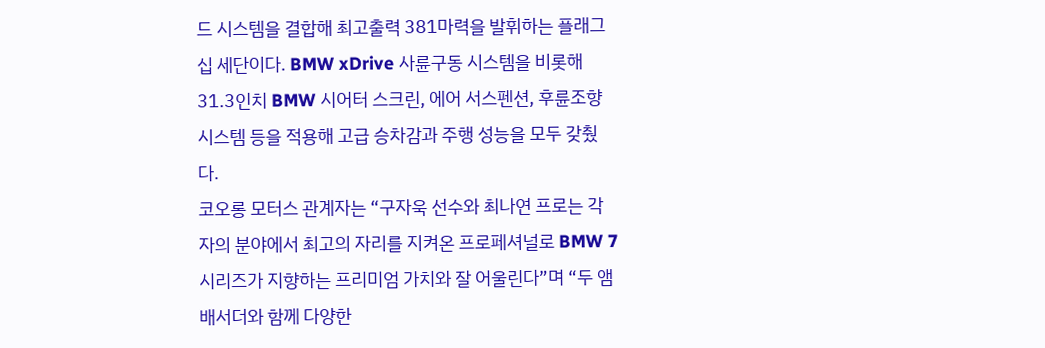드 시스템을 결합해 최고출력 381마력을 발휘하는 플래그십 세단이다. BMW xDrive 사륜구동 시스템을 비롯해 31.3인치 BMW 시어터 스크린, 에어 서스펜션, 후륜조향 시스템 등을 적용해 고급 승차감과 주행 성능을 모두 갖췄다.
코오롱 모터스 관계자는 “구자욱 선수와 최나연 프로는 각자의 분야에서 최고의 자리를 지켜온 프로페셔널로 BMW 7시리즈가 지향하는 프리미엄 가치와 잘 어울린다”며 “두 앰배서더와 함께 다양한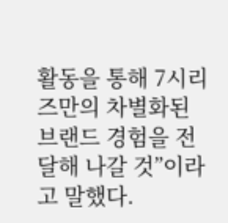활동을 통해 7시리즈만의 차별화된 브랜드 경험을 전달해 나갈 것”이라고 말했다.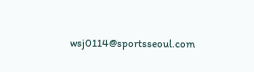wsj0114@sportsseoul.com